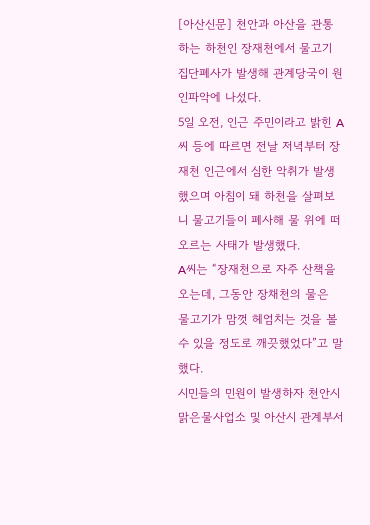[아산신문] 천안과 아산을 관통하는 하천인 장재천에서 물고기 집단폐사가 발생해 관계당국이 원인파악에 나섰다.
5일 오전, 인근 주민이라고 밝힌 A씨 등에 따르면 전날 저녁부터 장재천 인근에서 심한 악취가 발생했으며 아침이 돼 하천을 살펴보니 물고기들이 폐사해 물 위에 떠오르는 사태가 발생했다.
A씨는 “장재천으로 자주 산책을 오는데, 그동안 장채천의 물은 물고기가 맘껏 헤엄치는 것을 볼 수 있을 정도로 깨끗했었다”고 말했다.
시민들의 민원이 발생하자 천안시맑은물사업소 및 아산시 관계부서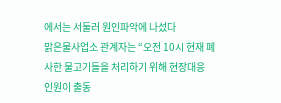에서는 서둘러 원인파악에 나섰다
맑은물사업소 관계자는 “오전 10시 현재 폐사한 물고기들을 처리하기 위해 현장대응 인원이 출동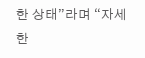한 상태”라며 “자세한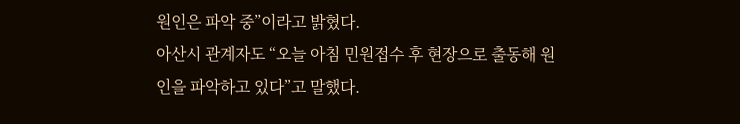원인은 파악 중”이라고 밝혔다.
아산시 관계자도 “오늘 아침 민원접수 후 현장으로 출동해 원인을 파악하고 있다”고 말했다.